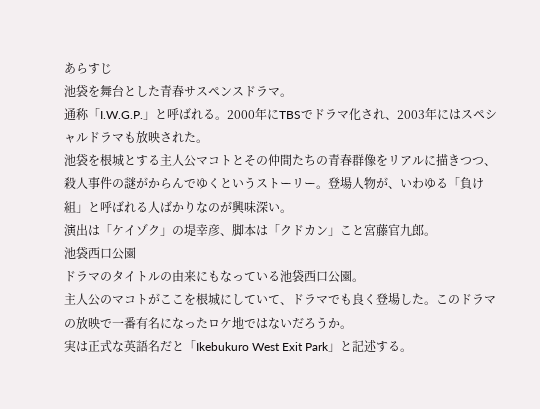あらすじ
池袋を舞台とした青春サスペンスドラマ。
通称「I.W.G.P.」と呼ばれる。2000年にTBSでドラマ化され、2003年にはスペシャルドラマも放映された。
池袋を根城とする主人公マコトとその仲間たちの青春群像をリアルに描きつつ、殺人事件の謎がからんでゆくというストーリー。登場人物が、いわゆる「負け組」と呼ばれる人ばかりなのが興味深い。
演出は「ケイゾク」の堤幸彦、脚本は「クドカン」こと宮藤官九郎。
池袋西口公園
ドラマのタイトルの由来にもなっている池袋西口公園。
主人公のマコトがここを根城にしていて、ドラマでも良く登場した。このドラマの放映で一番有名になったロケ地ではないだろうか。
実は正式な英語名だと「Ikebukuro West Exit Park」と記述する。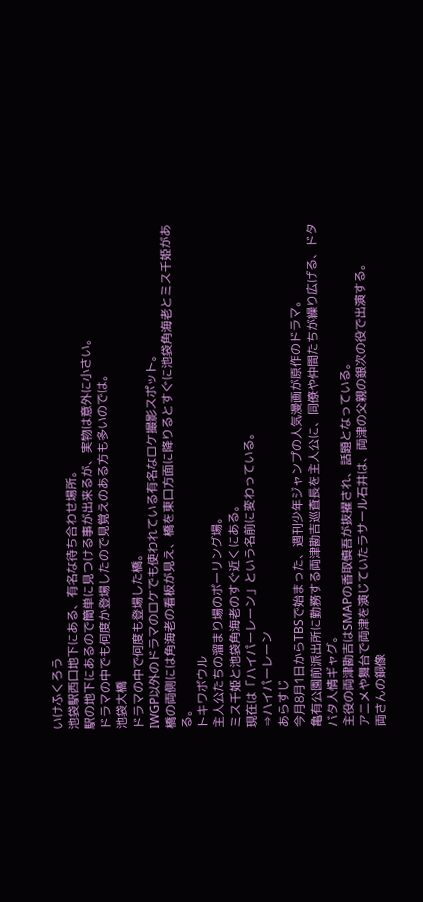いけふくろう
池袋駅西口地下にある、有名な待ち合わせ場所。
駅の地下にあるので簡単に見つける事が出来るが、実物は意外に小さい。
ドラマの中でも何度か登場したので見覚えのある方も多いのでは。
池袋大橋
ドラマの中で何度も登場した橋。
IWGP以外のドラマのロケでも使われている有名なロケ撮影スポット。
橋の両側には角海老の看板が見え、橋を東口方面に降りるとすぐに池袋角海老とミス千姫がある。
トキワボウル
主人公たちの溜まり場のボーリング場。
ミス千姫と池袋角海老のすぐ近くにある。
現在は「ハイパーレーン」という名前に変わっている。
⇒ハイパーレーン
あらすじ
今月8月1日からTBSで始まった、週刊少年ジャンプの人気漫画が原作のドラマ。
亀有公園前派出所に勤務する両津勘吉巡査長を主人公に、同僚や仲間たちが繰り広げる、ドタバタ人情ギャグ。
主役の両津勘吉はSMAPの香取慎吾が抜擢され、話題となっている。
アニメや舞台で両津を演じていたラサール石井は、両津の父親の銀次の役で出演する。
両さんの銅像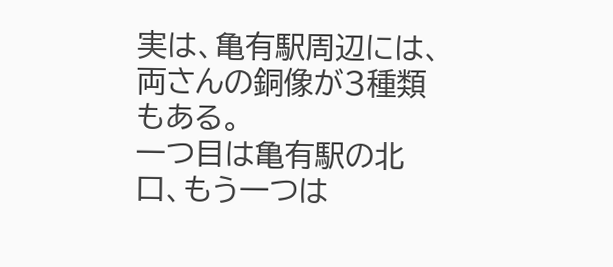実は、亀有駅周辺には、両さんの銅像が3種類もある。
一つ目は亀有駅の北口、もう一つは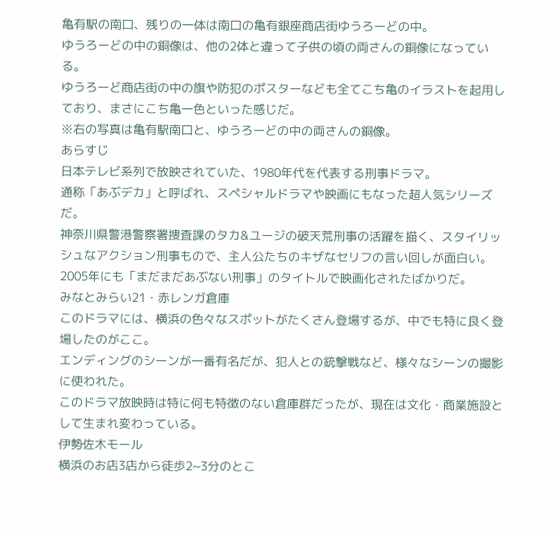亀有駅の南口、残りの一体は南口の亀有銀座商店街ゆうろーどの中。
ゆうろーどの中の銅像は、他の2体と違って子供の頃の両さんの銅像になっている。
ゆうろーど商店街の中の旗や防犯のポスターなども全てこち亀のイラストを起用しており、まさにこち亀一色といった感じだ。
※右の写真は亀有駅南口と、ゆうろーどの中の両さんの銅像。
あらすじ
日本テレビ系列で放映されていた、1980年代を代表する刑事ドラマ。
通称「あぶデカ」と呼ばれ、スペシャルドラマや映画にもなった超人気シリーズだ。
神奈川県警港警察署捜査課のタカ&ユージの破天荒刑事の活躍を描く、スタイリッシュなアクション刑事もので、主人公たちのキザなセリフの言い回しが面白い。
2005年にも「まだまだあぶない刑事」のタイトルで映画化されたばかりだ。
みなとみらい21・赤レンガ倉庫
このドラマには、横浜の色々なスポットがたくさん登場するが、中でも特に良く登場したのがここ。
エンディングのシーンが一番有名だが、犯人との銃撃戦など、様々なシーンの撮影に使われた。
このドラマ放映時は特に何も特徴のない倉庫群だったが、現在は文化・商業施設として生まれ変わっている。
伊勢佐木モール
横浜のお店3店から徒歩2~3分のとこ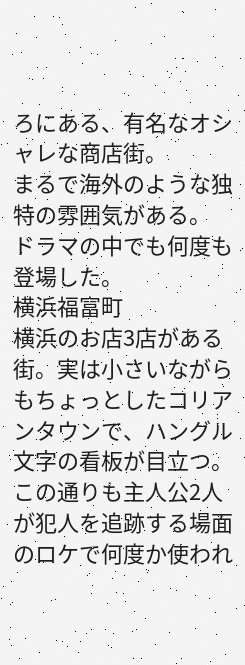ろにある、有名なオシャレな商店街。
まるで海外のような独特の雰囲気がある。
ドラマの中でも何度も登場した。
横浜福富町
横浜のお店3店がある街。実は小さいながらもちょっとしたコリアンタウンで、ハングル文字の看板が目立つ。
この通りも主人公2人が犯人を追跡する場面のロケで何度か使われ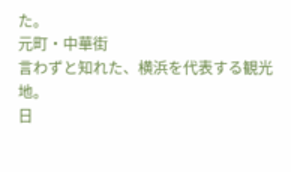た。
元町・中華街
言わずと知れた、横浜を代表する観光地。
日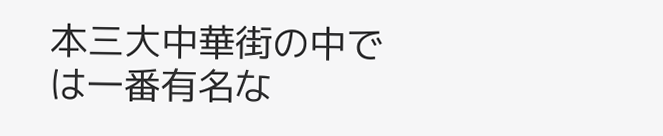本三大中華街の中では一番有名な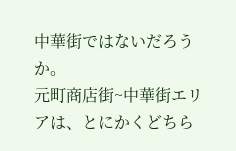中華街ではないだろうか。
元町商店街~中華街エリアは、とにかくどちら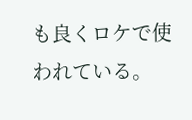も良くロケで使われている。